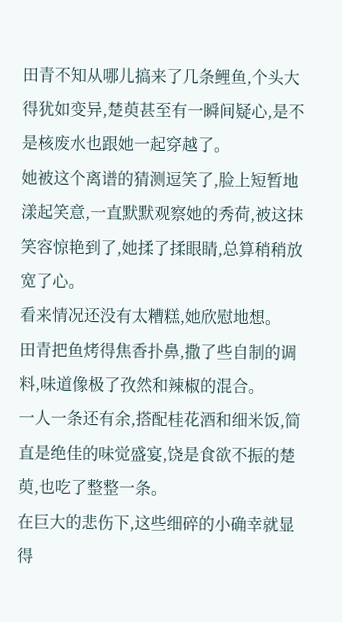田青不知从哪儿搞来了几条鲤鱼,个头大得犹如变异,楚萸甚至有一瞬间疑心,是不是核废水也跟她一起穿越了。
她被这个离谱的猜测逗笑了,脸上短暂地漾起笑意,一直默默观察她的秀荷,被这抹笑容惊艳到了,她揉了揉眼睛,总算稍稍放宽了心。
看来情况还没有太糟糕,她欣慰地想。
田青把鱼烤得焦香扑鼻,撒了些自制的调料,味道像极了孜然和辣椒的混合。
一人一条还有余,搭配桂花酒和细米饭,简直是绝佳的味觉盛宴,饶是食欲不振的楚萸,也吃了整整一条。
在巨大的悲伤下,这些细碎的小确幸就显得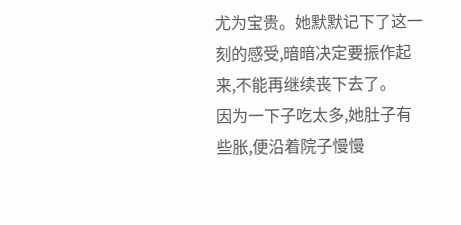尤为宝贵。她默默记下了这一刻的感受,暗暗决定要振作起来,不能再继续丧下去了。
因为一下子吃太多,她肚子有些胀,便沿着院子慢慢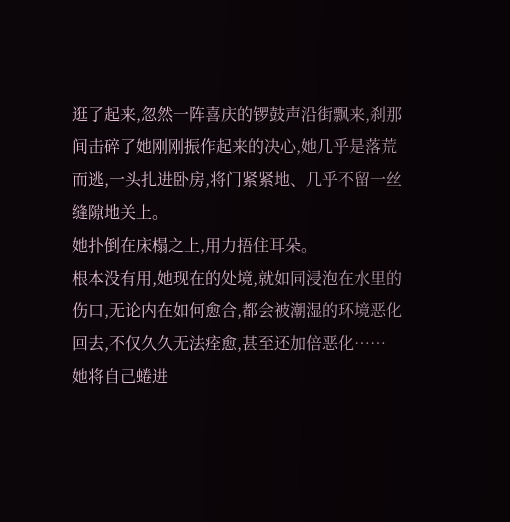逛了起来,忽然一阵喜庆的锣鼓声沿街飘来,刹那间击碎了她刚刚振作起来的决心,她几乎是落荒而逃,一头扎进卧房,将门紧紧地、几乎不留一丝缝隙地关上。
她扑倒在床榻之上,用力捂住耳朵。
根本没有用,她现在的处境,就如同浸泡在水里的伤口,无论内在如何愈合,都会被潮湿的环境恶化回去,不仅久久无法痊愈,甚至还加倍恶化……
她将自己蜷进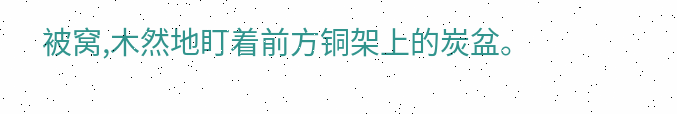被窝,木然地盯着前方铜架上的炭盆。